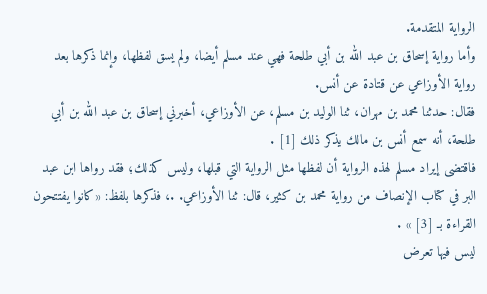الرواية المتقدمة.
وأما رواية إسحاق بن عبد الله بن أبي طلحة فهي عند مسلم أيضا، ولم يسق لفظها، وإنما ذكرها بعد رواية الأوزاعي عن قتادة عن أنس.
فقال: حدثنا محمد بن مهران، ثنا الوليد بن مسلم، عن الأوزاعي، أخبرني إسحاق بن عبد الله بن أبي طلحة، أنه سمع أنس بن مالك يذكر ذلك [1] .
فاقتضى إيراد مسلم لهذه الرواية أن لفظها مثل الرواية التي قبلها، وليس كذلك؛ فقد رواها ابن عبد البر في كتاب الإنصاف من رواية محمد بن كثير، قال: ثنا الأوزاعي. .، فذكرها بلفظ: «كانوا يفتتحون القراءة بـ [3] » .
ليس فيها تعرض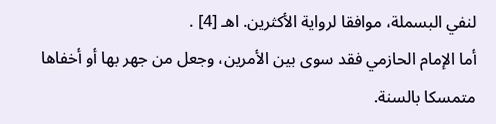لنفي البسملة، موافقا لرواية الأكثرين. اهـ [4] .
أما الإمام الحازمي فقد سوى بين الأمرين، وجعل من جهر بها أو أخفاها متمسكا بالسنة.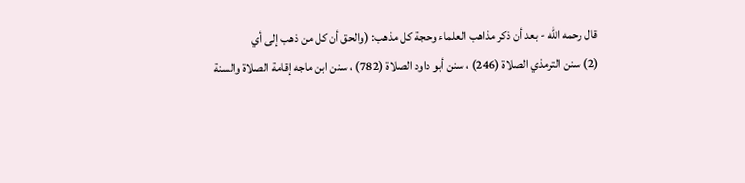قال رحمه الله - بعد أن ذكر مذاهب العلماء وحجة كل مذهب: (والحق أن كل من ذهب إلى أي
(2) سنن الترمذي الصلاة (246) ، سنن أبو داود الصلاة (782) ، سنن ابن ماجه إقامة الصلاة والسنة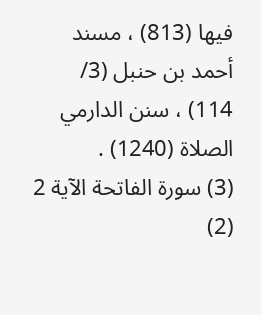فيها (813) ، مسند أحمد بن حنبل (3/ 114) ، سنن الدارمي الصلاة (1240) .
(3) سورة الفاتحة الآية 2 (2)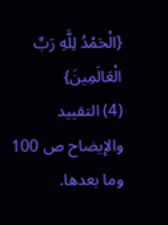{الْحَمْدُ لِلَّهِ رَبِّ الْعَالَمِينَ}
(4) التقييد والإيضاح ص 100 وما بعدها.